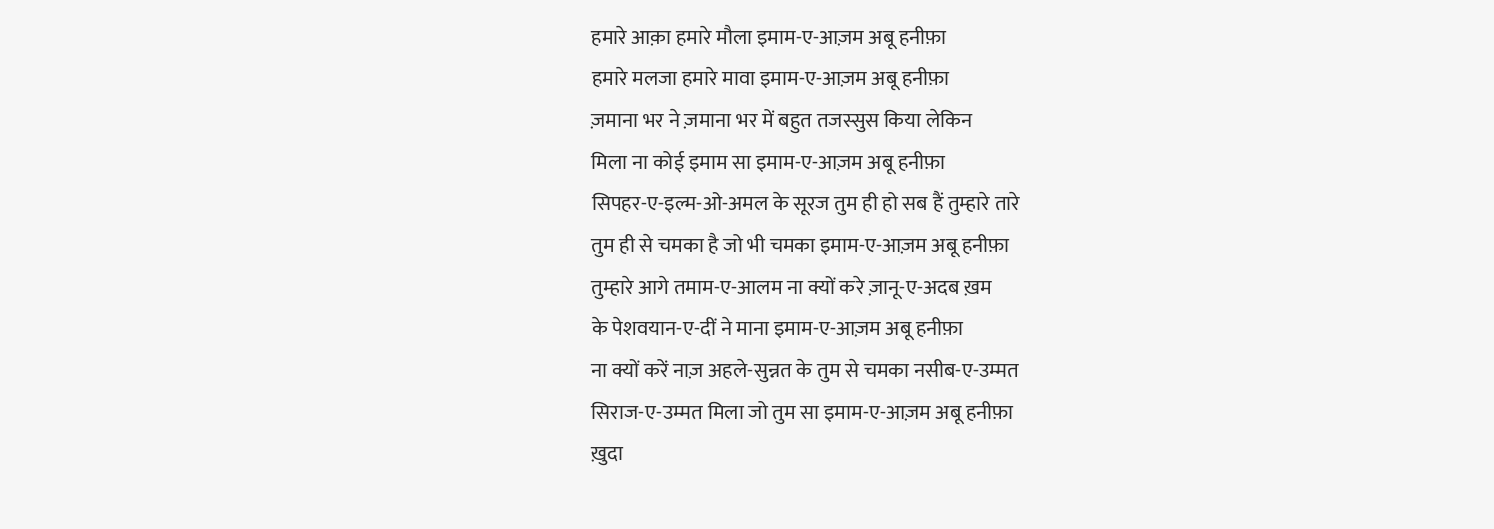हमारे आक़ा हमारे मौला इमाम-ए-आज़म अबू हनीफ़ा
हमारे मलजा हमारे मावा इमाम-ए-आज़म अबू हनीफ़ा
ज़माना भर ने ज़माना भर में बहुत तजस्सुस किया लेकिन
मिला ना कोई इमाम सा इमाम-ए-आज़म अबू हनीफ़ा
सिपहर-ए-इल्म-ओ-अमल के सूरज तुम ही हो सब हैं तुम्हारे तारे
तुम ही से चमका है जो भी चमका इमाम-ए-आज़म अबू हनीफ़ा
तुम्हारे आगे तमाम-ए-आलम ना क्यों करे ज़ानू-ए-अदब ख़म
के पेशवयान-ए-दीं ने माना इमाम-ए-आज़म अबू हनीफ़ा
ना क्यों करें नाज़ अहले-सुन्नत के तुम से चमका नसीब-ए-उम्मत
सिराज-ए-उम्मत मिला जो तुम सा इमाम-ए-आज़म अबू हनीफ़ा
ख़ुदा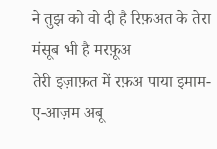ने तुझ को वो दी है रिफ़अत के तेरा मंसूब भी है मरफ़ूअ
तेरी इज़ाफ़त में रफ़अ पाया इमाम-ए-आज़म अबू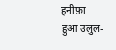हनीफ़ा
हुआ उलुल-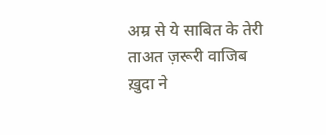अम्र से ये साबित के तेरी ताअत ज़रूरी वाजिब
ख़ुदा ने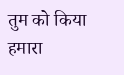तुम को किया हमारा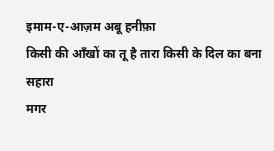इमाम-ए-आज़म अबू हनीफ़ा
किसी की आँखों का तू है तारा किसी के दिल का बना सहारा
मगर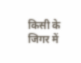किसी के जिगर में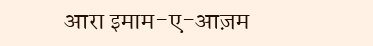आरा इमाम-ए-आज़म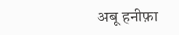अबू हनीफ़ा